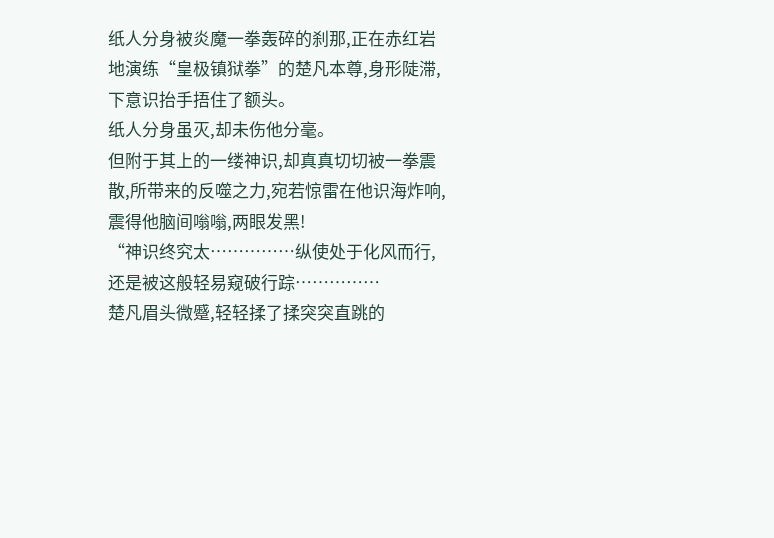纸人分身被炎魔一拳轰碎的刹那,正在赤红岩地演练“皇极镇狱拳”的楚凡本尊,身形陡滞,下意识抬手捂住了额头。
纸人分身虽灭,却未伤他分毫。
但附于其上的一缕神识,却真真切切被一拳震散,所带来的反噬之力,宛若惊雷在他识海炸响,震得他脑间嗡嗡,两眼发黑!
“神识终究太……………纵使处于化风而行,还是被这般轻易窥破行踪……………
楚凡眉头微蹙,轻轻揉了揉突突直跳的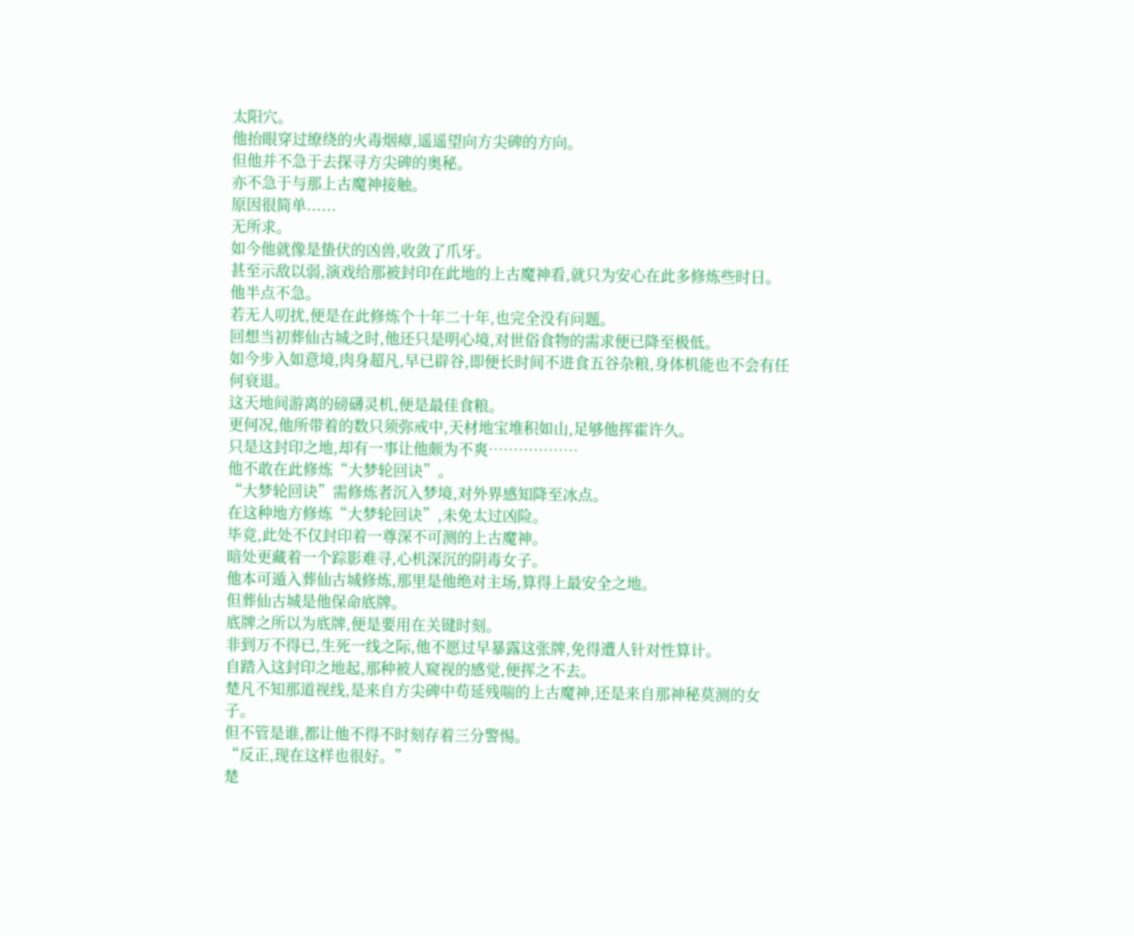太阳穴。
他抬眼穿过缭绕的火毒烟瘴,遥遥望向方尖碑的方向。
但他并不急于去探寻方尖碑的奥秘。
亦不急于与那上古魔神接触。
原因很简单......
无所求。
如今他就像是蛰伏的凶兽,收敛了爪牙。
甚至示敌以弱,演戏给那被封印在此地的上古魔神看,就只为安心在此多修炼些时日。
他半点不急。
若无人叨扰,便是在此修炼个十年二十年,也完全没有问题。
回想当初葬仙古城之时,他还只是明心境,对世俗食物的需求便已降至极低。
如今步入如意境,肉身超凡,早已辟谷,即便长时间不进食五谷杂粮,身体机能也不会有任何衰退。
这天地间游离的磅礴灵机,便是最佳食粮。
更何况,他所带着的数只须弥戒中,天材地宝堆积如山,足够他挥霍许久。
只是这封印之地,却有一事让他颇为不爽………………
他不敢在此修炼“大梦轮回诀”。
“大梦轮回诀”需修炼者沉入梦境,对外界感知降至冰点。
在这种地方修炼“大梦轮回诀”,未免太过凶险。
毕竟,此处不仅封印着一尊深不可测的上古魔神。
暗处更藏着一个踪影难寻,心机深沉的阴毒女子。
他本可遁入葬仙古城修炼,那里是他绝对主场,算得上最安全之地。
但葬仙古城是他保命底牌。
底牌之所以为底牌,便是要用在关键时刻。
非到万不得已,生死一线之际,他不愿过早暴露这张牌,免得遭人针对性算计。
自踏入这封印之地起,那种被人窥视的感觉,便挥之不去。
楚凡不知那道视线,是来自方尖碑中苟延残喘的上古魔神,还是来自那神秘莫测的女子。
但不管是谁,都让他不得不时刻存着三分警惕。
“反正,现在这样也很好。”
楚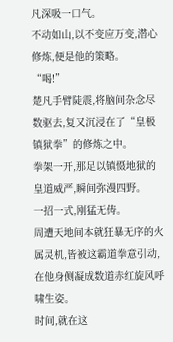凡深吸一口气。
不动如山,以不变应万变,潜心修炼,便是他的策略。
“喝!”
楚凡手臂陡震,将脑间杂念尽数驱去,复又沉浸在了“皇极镇狱拳”的修炼之中。
拳架一开,那足以镇慑地狱的皇道威严,瞬间弥漫四野。
一招一式,刚猛无俦。
周遭天地间本就狂暴无序的火属灵机,皆被这霸道拳意引动,在他身侧凝成数道赤红旋风呼啸生姿。
时间,就在这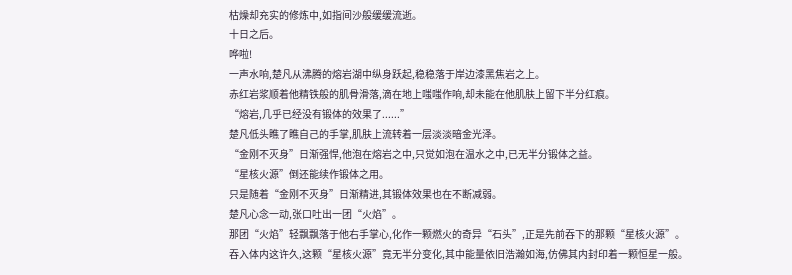枯燥却充实的修炼中,如指间沙般缓缓流逝。
十日之后。
哗啦!
一声水响,楚凡从沸腾的熔岩湖中纵身跃起,稳稳落于岸边漆黑焦岩之上。
赤红岩浆顺着他精铁般的肌骨滑落,滴在地上嗤嗤作响,却未能在他肌肤上留下半分红痕。
“熔岩,几乎已经没有锻体的效果了......”
楚凡低头瞧了瞧自己的手掌,肌肤上流转着一层淡淡暗金光泽。
“金刚不灭身”日渐强悍,他泡在熔岩之中,只觉如泡在温水之中,已无半分锻体之益。
“星核火源”倒还能续作锻体之用。
只是随着“金刚不灭身”日渐精进,其锻体效果也在不断减弱。
楚凡心念一动,张口吐出一团“火焰”。
那团“火焰”轻飘飘落于他右手掌心,化作一颗燃火的奇异“石头”,正是先前吞下的那颗“星核火源”。
吞入体内这许久,这颗“星核火源”竟无半分变化,其中能量依旧浩瀚如海,仿佛其内封印着一颗恒星一般。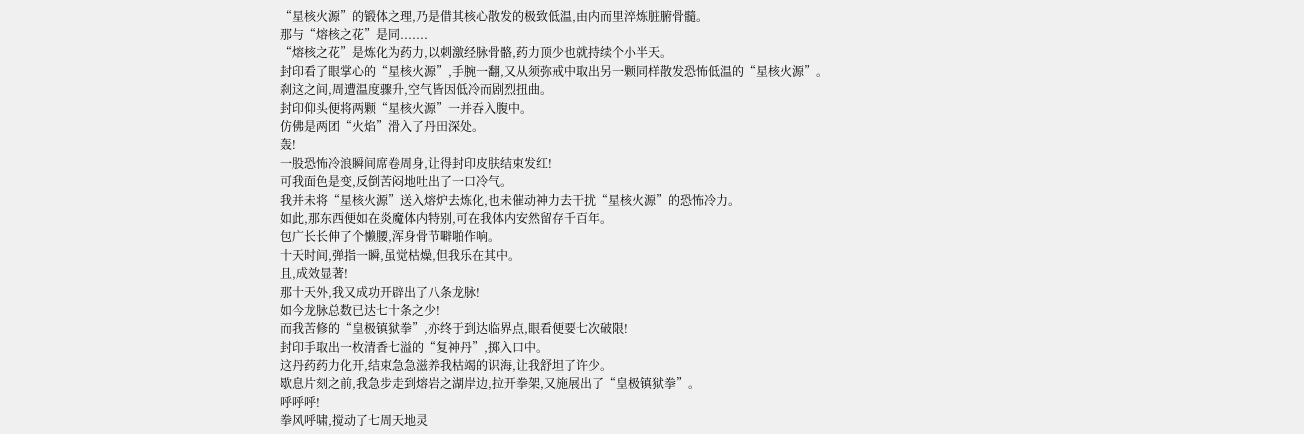“星核火源”的锻体之理,乃是借其核心散发的极致低温,由内而里淬炼脏腑骨髓。
那与“熔核之花”是同.......
“熔核之花”是炼化为药力,以刺激经脉骨骼,药力顶少也就持续个小半天。
封印看了眼掌心的“星核火源”,手腕一翻,又从须弥戒中取出另一颗同样散发恐怖低温的“星核火源”。
刹这之间,周遭温度骤升,空气皆因低冷而剧烈扭曲。
封印仰头便将两颗“星核火源”一并吞入腹中。
仿佛是两团“火焰”滑入了丹田深处。
轰!
一股恐怖冷浪瞬间席卷周身,让得封印皮肤结束发红!
可我面色是变,反倒苦闷地吐出了一口冷气。
我并未将“星核火源”送入熔炉去炼化,也未催动神力去干扰“星核火源”的恐怖冷力。
如此,那东西便如在炎魔体内特别,可在我体内安然留存千百年。
包广长长伸了个懒腰,浑身骨节噼啪作响。
十天时间,弹指一瞬,虽觉枯燥,但我乐在其中。
且,成效显著!
那十天外,我又成功开辟出了八条龙脉!
如今龙脉总数已达七十条之少!
而我苦修的“皇极镇狱拳”,亦终于到达临界点,眼看便要七次破限!
封印手取出一枚清香七溢的“复神丹”,掷入口中。
这丹药药力化开,结束急急滋养我枯竭的识海,让我舒坦了许少。
歇息片刻之前,我急步走到熔岩之湖岸边,拉开拳架,又施展出了“皇极镇狱拳”。
呼呼呼!
拳风呼啸,搅动了七周天地灵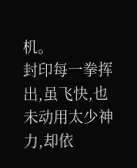机。
封印每一拳挥出,虽飞快,也未动用太少神力,却依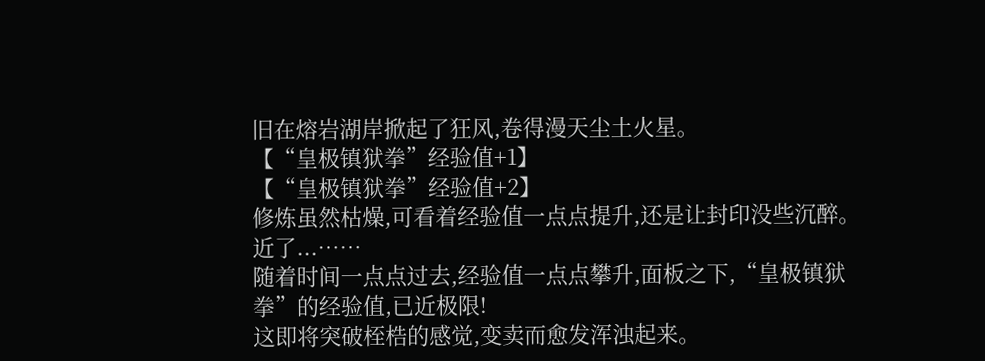旧在熔岩湖岸掀起了狂风,卷得漫天尘土火星。
【“皇极镇狱拳”经验值+1】
【“皇极镇狱拳”经验值+2】
修炼虽然枯燥,可看着经验值一点点提升,还是让封印没些沉醉。
近了...……
随着时间一点点过去,经验值一点点攀升,面板之下,“皇极镇狱拳”的经验值,已近极限!
这即将突破桎梏的感觉,变卖而愈发浑浊起来。